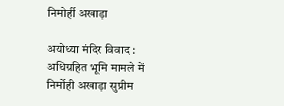निमोर्ही अखाड़ा

अयोध्या मंदिर विवाद : अधिग्रहित भूमि मामले में निर्मोही अखाड़ा सुप्रीम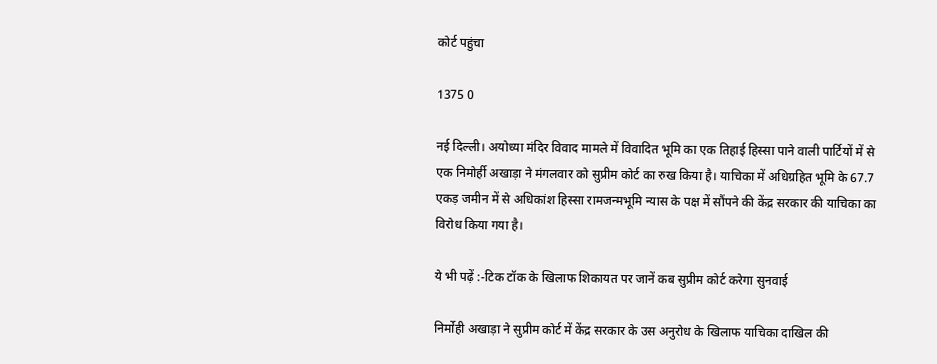कोर्ट पहुंचा

1375 0

नई दिल्ली। अयोध्या मंदिर विवाद मामले में विवादित भूमि का एक तिहाई हिस्सा पाने वाली पार्टियों में से एक निमोर्ही अखाड़ा ने मंगलवार को सुप्रीम कोर्ट का रुख किया है। याचिका में अधिग्रहित भूमि के 67.7 एकड़ जमीन में से अधिकांश हिस्सा रामजन्मभूमि न्यास के पक्ष में सौंपने की केंद्र सरकार की याचिका का विरोध किया गया है।

ये भी पढ़ें :-टिक टॉक के खिलाफ शिकायत पर जानें कब सुप्रीम कोर्ट करेगा सुनवाई

निर्मोही अखाड़ा ने सुप्रीम कोर्ट में केंद्र सरकार के उस अनुरोध के खिलाफ याचिका दाखिल की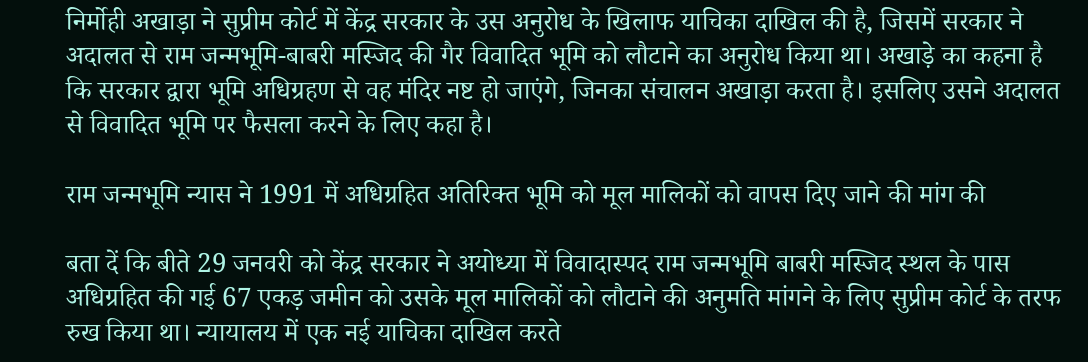निर्मोही अखाड़ा ने सुप्रीम कोर्ट में केंद्र सरकार के उस अनुरोध के खिलाफ याचिका दाखिल की है, जिसमें सरकार ने अदालत से राम जन्मभूमि-बाबरी मस्जिद की गैर विवादित भूमि को लौटाने का अनुरोध किया था। अखाड़े का कहना है कि सरकार द्वारा भूमि अधिग्रहण से वह मंदिर नष्ट हो जाएंगे, जिनका संचालन अखाड़ा करता है। इसलिए उसने अदालत से विवादित भूमि पर फैसला करने के लिए कहा है।

राम जन्मभूमि न्यास ने 1991 में अधिग्रहित अतिरिक्त भूमि को मूल मालिकों को वापस दिए जाने की मांग की

बता दें कि बीते 29 जनवरी को केंद्र सरकार ने अयोध्या में विवादास्पद राम जन्मभूमि बाबरी मस्जिद स्थल के पास अधिग्रहित की गई 67 एकड़ जमीन को उसके मूल मालिकों को लौटाने की अनुमति मांगने के लिए सुप्रीम कोर्ट के तरफ रुख किया था। न्यायालय में एक नई याचिका दाखिल करते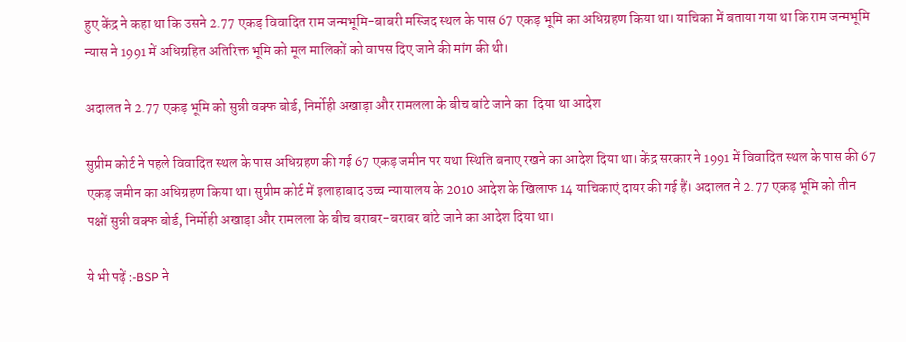हुए केंद्र ने कहा था कि उसने 2.77 एकड़ विवादित राम जन्मभूमि-बाबरी मस्जिद स्थल के पास 67 एकड़ भूमि का अधिग्रहण किया था। याचिका में बताया गया था कि राम जन्मभूमि न्यास ने 1991 में अधिग्रहित अतिरिक्त भूमि को मूल मालिकों को वापस दिए जाने की मांग की थी।

अदालत ने 2.77 एकड़ भूमि को सुन्नी वक्फ बोर्ड, निर्मोही अखाड़ा और रामलला के बीच बांटे जाने का  दिया था आदेश

सुप्रीम कोर्ट ने पहले विवादित स्थल के पास अधिग्रहण की गई 67 एकड़ जमीन पर यथा स्थिति बनाए रखने का आदेश दिया था। केंद्र सरकार ने 1991 में विवादित स्थल के पास की 67 एकड़ जमीन का अधिग्रहण किया था। सुप्रीम कोर्ट में इलाहाबाद उच्च न्यायालय के 2010 आदेश के खिलाफ 14 याचिकाएं दायर की गई हैं। अदालत ने 2.77 एकड़ भूमि को तीन पक्षों सुन्नी वक्फ बोर्ड, निर्मोही अखाड़ा और रामलला के बीच बराबर-बराबर बांटे जाने का आदेश दिया था।

ये भी पढ़ें :-BSP ने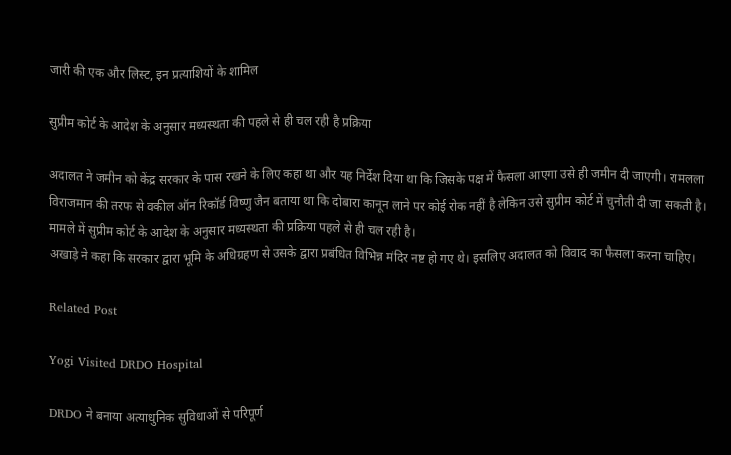जारी की एक और लिस्ट, इन प्रत्याशियों के शामिल

सुप्रीम कोर्ट के आदेश के अनुसार मध्यस्थता की पहले से ही चल रही है प्रक्रिया

अदालत ने जमीन को केंद्र सरकार के पास रखने के लिए कहा था और यह निर्देश दिया था कि जिसके पक्ष में फैसला आएगा उसे ही जमीन दी जाएगी। रामलला विराजमान की तरफ से वकील ऑन रिकॉर्ड विष्णु जैन बताया था कि दोबारा कानून लाने पर कोई रोक नहीं है लेकिन उसे सुप्रीम कोर्ट में चुनौती दी जा सकती है। मामले में सुप्रीम कोर्ट के आदेश के अनुसार मध्यस्थता की प्रक्रिया पहले से ही चल रही है।
अखाड़े ने कहा कि सरकार द्वारा भूमि के अधिग्रहण से उसके द्वारा प्रबंधित विभिन्न मंदिर नष्ट हो गए थे। इसलिए अदालत को विवाद का फैसला करना चाहिए।

Related Post

Yogi Visited DRDO Hospital

DRDO ने बनाया अत्याधुनिक सुविधाओं से परिपूर्ण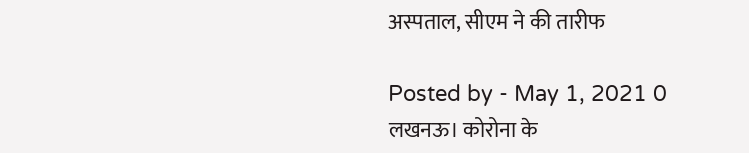अस्पताल, सीएम ने की तारीफ

Posted by - May 1, 2021 0
लखनऊ। कोरोना के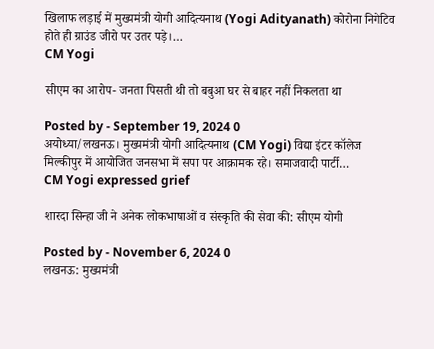खिलाफ लड़ाई में मुख्यमंत्री योगी आदित्यनाथ (Yogi Adityanath) कोरोना निगेटिव होते ही ग्राउंड जीरो पर उतर पड़े।…
CM Yogi

सीएम का आरोप- जनता पिसती थी तो बबुआ घर से बाहर नहीं निकलता था

Posted by - September 19, 2024 0
अयोध्या/लखनऊ। मुख्यमंत्री योगी आदित्यनाथ (CM Yogi) विद्या इंटर कॉलेज मिल्कीपुर में आयोजित जनसभा में सपा पर आक्रामक रहे। समाजवादी पार्टी…
CM Yogi expressed grief

शारदा सिन्हा जी ने अनेक लोकभाषाओं व संस्कृति की सेवा की: सीएम योगी

Posted by - November 6, 2024 0
लखनऊ: मुख्यमंत्री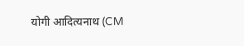योगी आदित्यनाथ (CM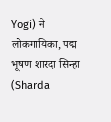Yogi) ने लोकगायिका, पद्म भूषण शारदा सिन्हा (Sharda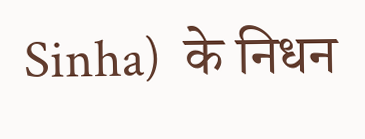Sinha)  के निधन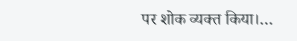पर शोक व्यक्त किया।…